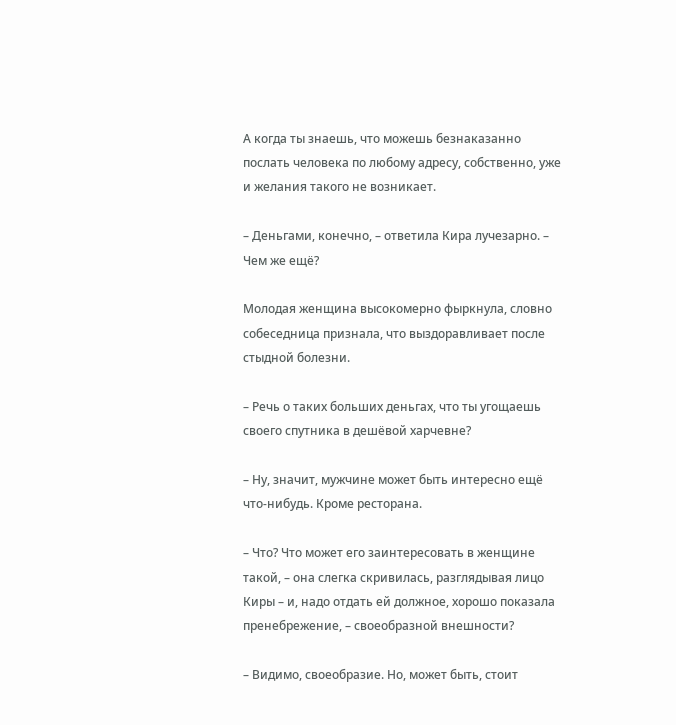А когда ты знаешь, что можешь безнаказанно послать человека по любому адресу, собственно, уже и желания такого не возникает.

– Деньгами, конечно, – ответила Кира лучезарно. – Чем же ещё?

Молодая женщина высокомерно фыркнула, словно собеседница признала, что выздоравливает после стыдной болезни.

– Речь о таких больших деньгах, что ты угощаешь своего спутника в дешёвой харчевне?

– Ну, значит, мужчине может быть интересно ещё что-нибудь. Кроме ресторана.

– Что? Что может его заинтересовать в женщине такой, – она слегка скривилась, разглядывая лицо Киры – и, надо отдать ей должное, хорошо показала пренебрежение, – своеобразной внешности?

– Видимо, своеобразие. Но, может быть, стоит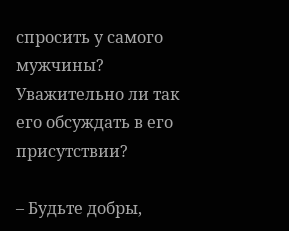спросить у самого мужчины? Уважительно ли так его обсуждать в его присутствии?

– Будьте добры,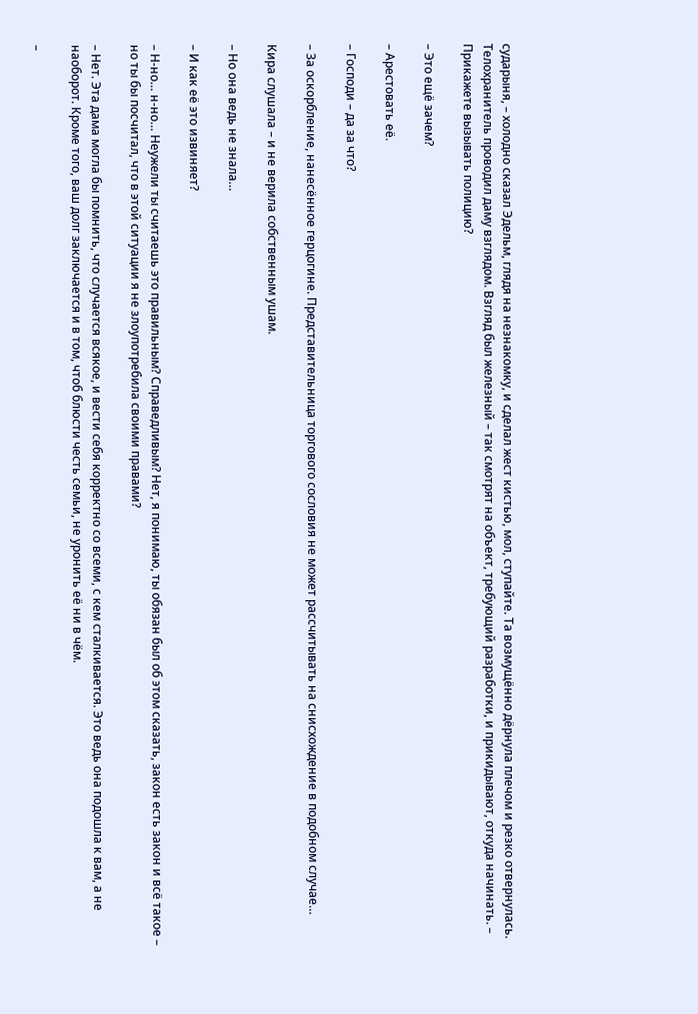сударыня, – холодно сказал Эдельм, глядя на незнакомку, и сделал жест кистью, мол, ступайте. Та возмущённо дёрнула плечом и резко отвернулась. Телохранитель проводил даму взглядом. Взгляд был железный – так смотрят на объект, требующий разработки, и прикидывают, откуда начинать. – Прикажете вызывать полицию?

– Это ещё зачем?

– Арестовать её.

– Господи – да за что?

– За оскорбление, нанесённое герцогине. Представительница торгового сословия не может рассчитывать на снисхождение в подобном случае…

Кира слушала – и не верила собственным ушам.

– Но она ведь не знала…

– И как её это извиняет?

– Н-но… н-но… Неужели ты считаешь это правильным? Справедливым? Нет, я понимаю, ты обязан был об этом сказать, закон есть закон и всё такое – но ты бы посчитал, что в этой ситуации я не злоупотребила своими правами?

– Нет. Эта дама могла бы помнить, что случается всякое, и вести себя корректно со всеми, с кем сталкивается. Это ведь она подошла к вам, а не наоборот. Кроме того, ваш долг заключается и в том, чтоб блюсти честь семьи, не уронить её ни в чём.

–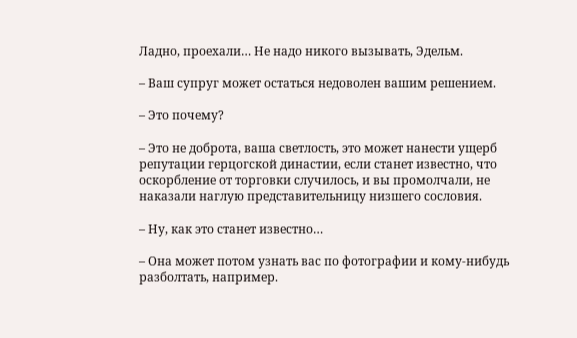Ладно, проехали… Не надо никого вызывать, Эдельм.

– Ваш супруг может остаться недоволен вашим решением.

– Это почему?

– Это не доброта, ваша светлость, это может нанести ущерб репутации герцогской династии, если станет известно, что оскорбление от торговки случилось, и вы промолчали, не наказали наглую представительницу низшего сословия.

– Ну, как это станет известно…

– Она может потом узнать вас по фотографии и кому-нибудь разболтать, например.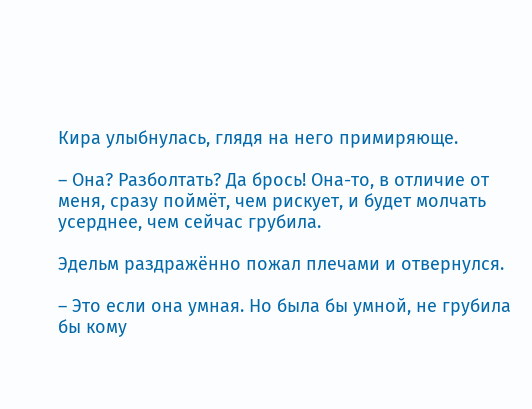Кира улыбнулась, глядя на него примиряюще.

– Она? Разболтать? Да брось! Она-то, в отличие от меня, сразу поймёт, чем рискует, и будет молчать усерднее, чем сейчас грубила.

Эдельм раздражённо пожал плечами и отвернулся.

– Это если она умная. Но была бы умной, не грубила бы кому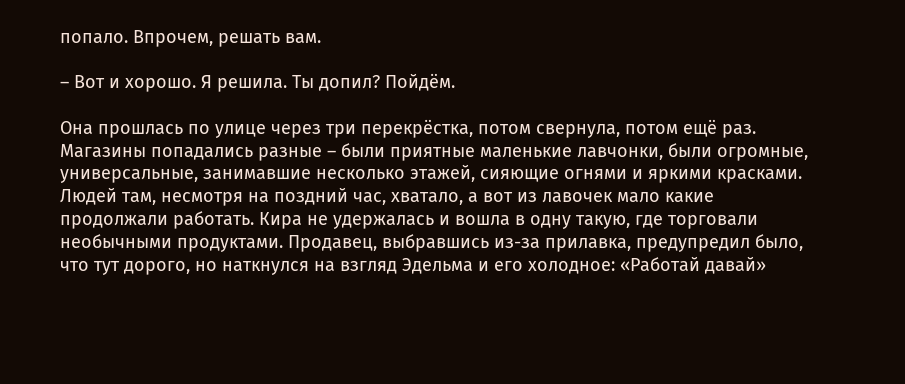попало. Впрочем, решать вам.

– Вот и хорошо. Я решила. Ты допил? Пойдём.

Она прошлась по улице через три перекрёстка, потом свернула, потом ещё раз. Магазины попадались разные – были приятные маленькие лавчонки, были огромные, универсальные, занимавшие несколько этажей, сияющие огнями и яркими красками. Людей там, несмотря на поздний час, хватало, а вот из лавочек мало какие продолжали работать. Кира не удержалась и вошла в одну такую, где торговали необычными продуктами. Продавец, выбравшись из-за прилавка, предупредил было, что тут дорого, но наткнулся на взгляд Эдельма и его холодное: «Работай давай»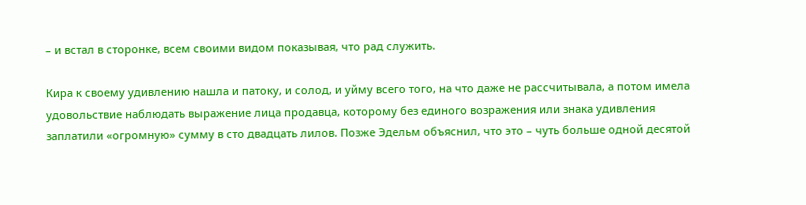– и встал в сторонке, всем своими видом показывая, что рад служить.

Кира к своему удивлению нашла и патоку, и солод, и уйму всего того, на что даже не рассчитывала, а потом имела удовольствие наблюдать выражение лица продавца, которому без единого возражения или знака удивления заплатили «огромную» сумму в сто двадцать лилов. Позже Эдельм объяснил, что это – чуть больше одной десятой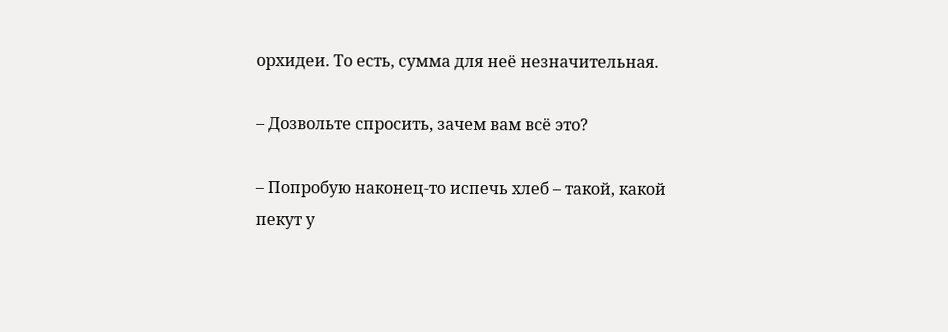орхидеи. То есть, сумма для неё незначительная.

– Дозвольте спросить, зачем вам всё это?

– Попробую наконец-то испечь хлеб – такой, какой пекут у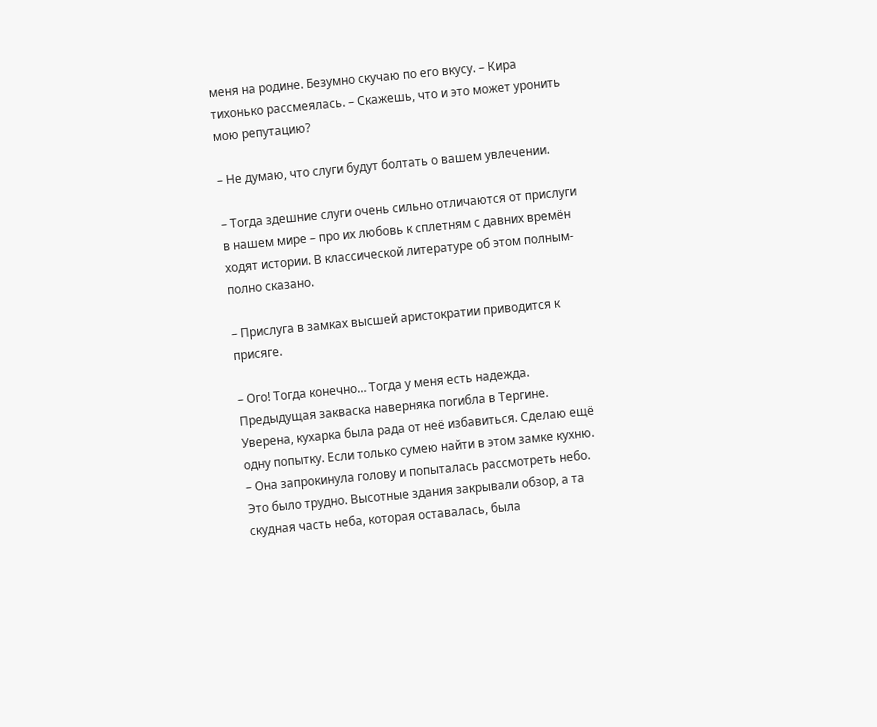меня на родине. Безумно скучаю по его вкусу. – Кира тихонько рассмеялась. – Скажешь, что и это может уронить мою репутацию?

– Не думаю, что слуги будут болтать о вашем увлечении.

– Тогда здешние слуги очень сильно отличаются от прислуги в нашем мире – про их любовь к сплетням с давних времён ходят истории. В классической литературе об этом полным-полно сказано.

– Прислуга в замках высшей аристократии приводится к присяге.

– Ого! Тогда конечно… Тогда у меня есть надежда. Предыдущая закваска наверняка погибла в Тергине. Уверена, кухарка была рада от неё избавиться. Сделаю ещё одну попытку. Если только сумею найти в этом замке кухню. – Она запрокинула голову и попыталась рассмотреть небо. Это было трудно. Высотные здания закрывали обзор, а та скудная часть неба, которая оставалась, была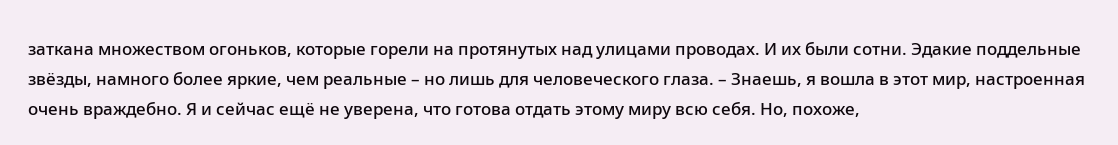заткана множеством огоньков, которые горели на протянутых над улицами проводах. И их были сотни. Эдакие поддельные звёзды, намного более яркие, чем реальные – но лишь для человеческого глаза. – Знаешь, я вошла в этот мир, настроенная очень враждебно. Я и сейчас ещё не уверена, что готова отдать этому миру всю себя. Но, похоже,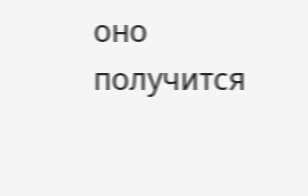оно получится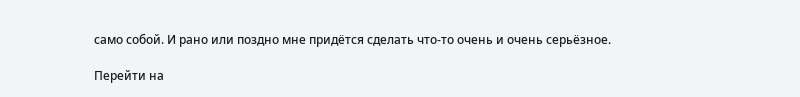само собой. И рано или поздно мне придётся сделать что-то очень и очень серьёзное.

Перейти на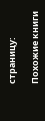страницу:

Похожие книги